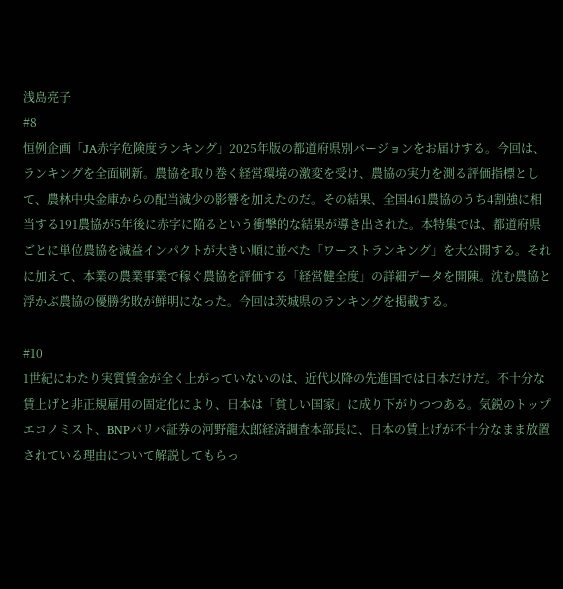浅島亮子
#8
恒例企画「JA赤字危険度ランキング」2025年版の都道府県別バージョンをお届けする。今回は、ランキングを全面刷新。農協を取り巻く経営環境の激変を受け、農協の実力を測る評価指標として、農林中央金庫からの配当減少の影響を加えたのだ。その結果、全国461農協のうち4割強に相当する191農協が5年後に赤字に陥るという衝撃的な結果が導き出された。本特集では、都道府県ごとに単位農協を減益インパクトが大きい順に並べた「ワーストランキング」を大公開する。それに加えて、本業の農業事業で稼ぐ農協を評価する「経営健全度」の詳細データを開陳。沈む農協と浮かぶ農協の優勝劣敗が鮮明になった。今回は茨城県のランキングを掲載する。

#10
1世紀にわたり実質賃金が全く上がっていないのは、近代以降の先進国では日本だけだ。不十分な賃上げと非正規雇用の固定化により、日本は「貧しい国家」に成り下がりつつある。気鋭のトップエコノミスト、BNPパリバ証券の河野龍太郎経済調査本部長に、日本の賃上げが不十分なまま放置されている理由について解説してもらっ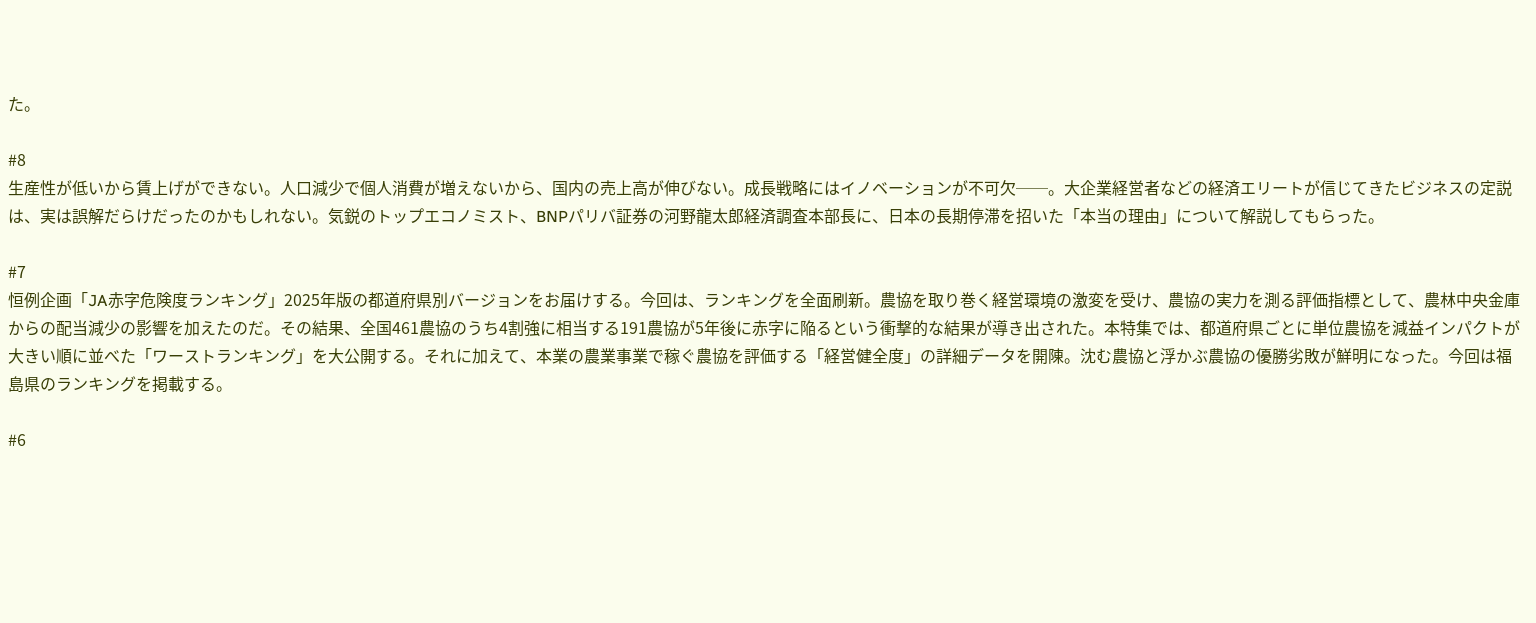た。

#8
生産性が低いから賃上げができない。人口減少で個人消費が増えないから、国内の売上高が伸びない。成長戦略にはイノベーションが不可欠──。大企業経営者などの経済エリートが信じてきたビジネスの定説は、実は誤解だらけだったのかもしれない。気鋭のトップエコノミスト、BNPパリバ証券の河野龍太郎経済調査本部長に、日本の長期停滞を招いた「本当の理由」について解説してもらった。

#7
恒例企画「JA赤字危険度ランキング」2025年版の都道府県別バージョンをお届けする。今回は、ランキングを全面刷新。農協を取り巻く経営環境の激変を受け、農協の実力を測る評価指標として、農林中央金庫からの配当減少の影響を加えたのだ。その結果、全国461農協のうち4割強に相当する191農協が5年後に赤字に陥るという衝撃的な結果が導き出された。本特集では、都道府県ごとに単位農協を減益インパクトが大きい順に並べた「ワーストランキング」を大公開する。それに加えて、本業の農業事業で稼ぐ農協を評価する「経営健全度」の詳細データを開陳。沈む農協と浮かぶ農協の優勝劣敗が鮮明になった。今回は福島県のランキングを掲載する。

#6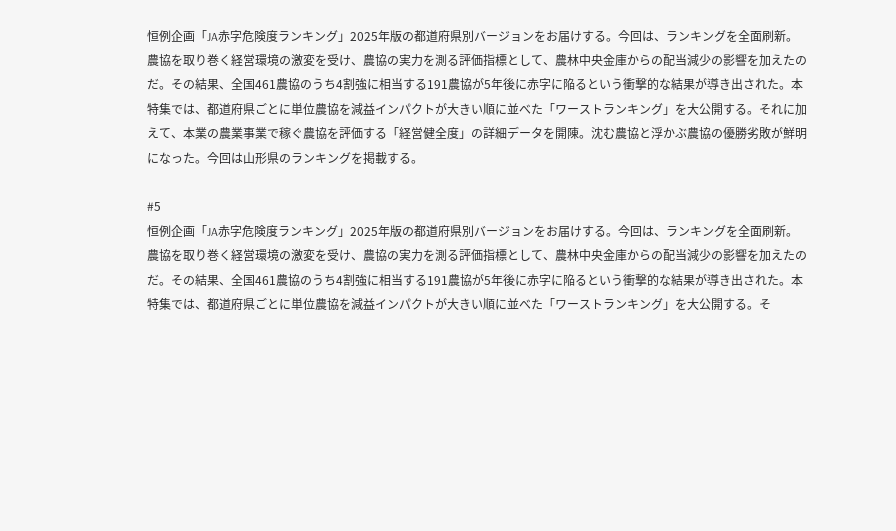恒例企画「JA赤字危険度ランキング」2025年版の都道府県別バージョンをお届けする。今回は、ランキングを全面刷新。農協を取り巻く経営環境の激変を受け、農協の実力を測る評価指標として、農林中央金庫からの配当減少の影響を加えたのだ。その結果、全国461農協のうち4割強に相当する191農協が5年後に赤字に陥るという衝撃的な結果が導き出された。本特集では、都道府県ごとに単位農協を減益インパクトが大きい順に並べた「ワーストランキング」を大公開する。それに加えて、本業の農業事業で稼ぐ農協を評価する「経営健全度」の詳細データを開陳。沈む農協と浮かぶ農協の優勝劣敗が鮮明になった。今回は山形県のランキングを掲載する。

#5
恒例企画「JA赤字危険度ランキング」2025年版の都道府県別バージョンをお届けする。今回は、ランキングを全面刷新。農協を取り巻く経営環境の激変を受け、農協の実力を測る評価指標として、農林中央金庫からの配当減少の影響を加えたのだ。その結果、全国461農協のうち4割強に相当する191農協が5年後に赤字に陥るという衝撃的な結果が導き出された。本特集では、都道府県ごとに単位農協を減益インパクトが大きい順に並べた「ワーストランキング」を大公開する。そ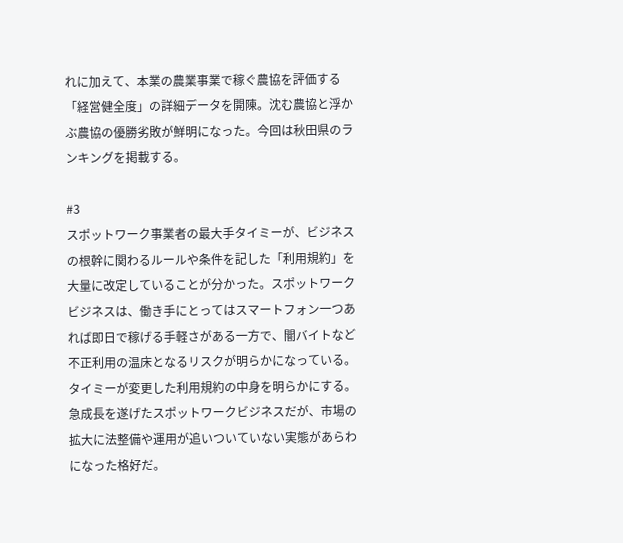れに加えて、本業の農業事業で稼ぐ農協を評価する「経営健全度」の詳細データを開陳。沈む農協と浮かぶ農協の優勝劣敗が鮮明になった。今回は秋田県のランキングを掲載する。

#3
スポットワーク事業者の最大手タイミーが、ビジネスの根幹に関わるルールや条件を記した「利用規約」を大量に改定していることが分かった。スポットワークビジネスは、働き手にとってはスマートフォン一つあれば即日で稼げる手軽さがある一方で、闇バイトなど不正利用の温床となるリスクが明らかになっている。タイミーが変更した利用規約の中身を明らかにする。急成長を遂げたスポットワークビジネスだが、市場の拡大に法整備や運用が追いついていない実態があらわになった格好だ。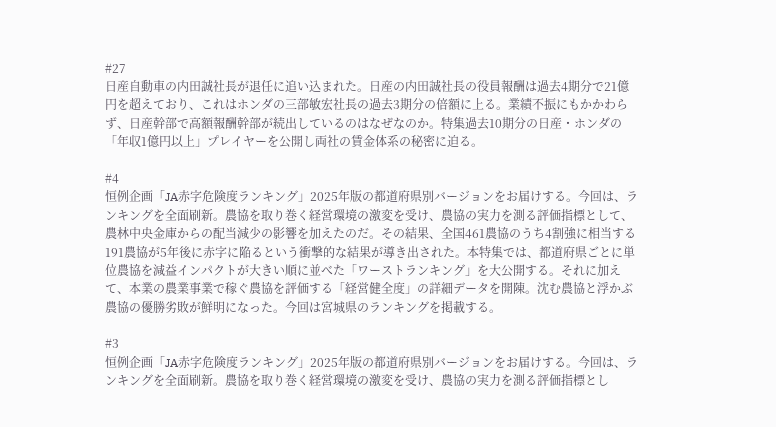#27
日産自動車の内田誠社長が退任に追い込まれた。日産の内田誠社長の役員報酬は過去4期分で21億円を超えており、これはホンダの三部敏宏社長の過去3期分の倍額に上る。業績不振にもかかわらず、日産幹部で高額報酬幹部が続出しているのはなぜなのか。特集過去10期分の日産・ホンダの「年収1億円以上」プレイヤーを公開し両社の賃金体系の秘密に迫る。

#4
恒例企画「JA赤字危険度ランキング」2025年版の都道府県別バージョンをお届けする。今回は、ランキングを全面刷新。農協を取り巻く経営環境の激変を受け、農協の実力を測る評価指標として、農林中央金庫からの配当減少の影響を加えたのだ。その結果、全国461農協のうち4割強に相当する191農協が5年後に赤字に陥るという衝撃的な結果が導き出された。本特集では、都道府県ごとに単位農協を減益インパクトが大きい順に並べた「ワーストランキング」を大公開する。それに加えて、本業の農業事業で稼ぐ農協を評価する「経営健全度」の詳細データを開陳。沈む農協と浮かぶ農協の優勝劣敗が鮮明になった。今回は宮城県のランキングを掲載する。

#3
恒例企画「JA赤字危険度ランキング」2025年版の都道府県別バージョンをお届けする。今回は、ランキングを全面刷新。農協を取り巻く経営環境の激変を受け、農協の実力を測る評価指標とし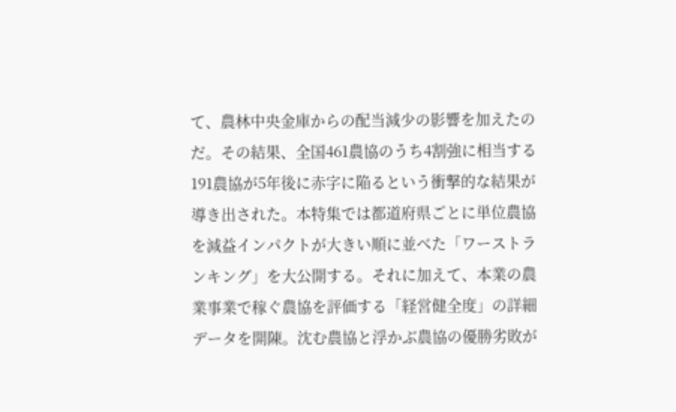て、農林中央金庫からの配当減少の影響を加えたのだ。その結果、全国461農協のうち4割強に相当する191農協が5年後に赤字に陥るという衝撃的な結果が導き出された。本特集では都道府県ごとに単位農協を減益インパクトが大きい順に並べた「ワーストランキング」を大公開する。それに加えて、本業の農業事業で稼ぐ農協を評価する「経営健全度」の詳細データを開陳。沈む農協と浮かぶ農協の優勝劣敗が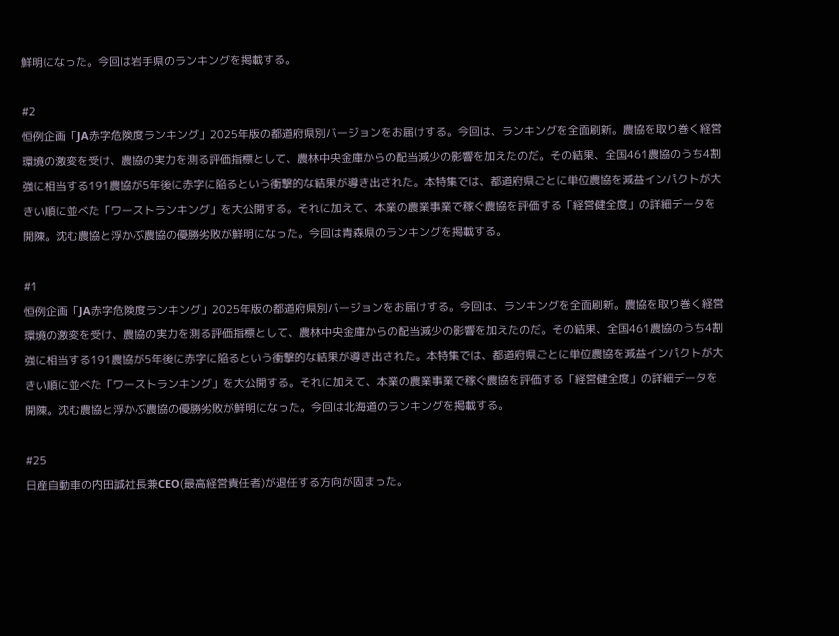鮮明になった。今回は岩手県のランキングを掲載する。

#2
恒例企画「JA赤字危険度ランキング」2025年版の都道府県別バージョンをお届けする。今回は、ランキングを全面刷新。農協を取り巻く経営環境の激変を受け、農協の実力を測る評価指標として、農林中央金庫からの配当減少の影響を加えたのだ。その結果、全国461農協のうち4割強に相当する191農協が5年後に赤字に陥るという衝撃的な結果が導き出された。本特集では、都道府県ごとに単位農協を減益インパクトが大きい順に並べた「ワーストランキング」を大公開する。それに加えて、本業の農業事業で稼ぐ農協を評価する「経営健全度」の詳細データを開陳。沈む農協と浮かぶ農協の優勝劣敗が鮮明になった。今回は青森県のランキングを掲載する。

#1
恒例企画「JA赤字危険度ランキング」2025年版の都道府県別バージョンをお届けする。今回は、ランキングを全面刷新。農協を取り巻く経営環境の激変を受け、農協の実力を測る評価指標として、農林中央金庫からの配当減少の影響を加えたのだ。その結果、全国461農協のうち4割強に相当する191農協が5年後に赤字に陥るという衝撃的な結果が導き出された。本特集では、都道府県ごとに単位農協を減益インパクトが大きい順に並べた「ワーストランキング」を大公開する。それに加えて、本業の農業事業で稼ぐ農協を評価する「経営健全度」の詳細データを開陳。沈む農協と浮かぶ農協の優勝劣敗が鮮明になった。今回は北海道のランキングを掲載する。

#25
日産自動車の内田誠社長兼CEO(最高経営責任者)が退任する方向が固まった。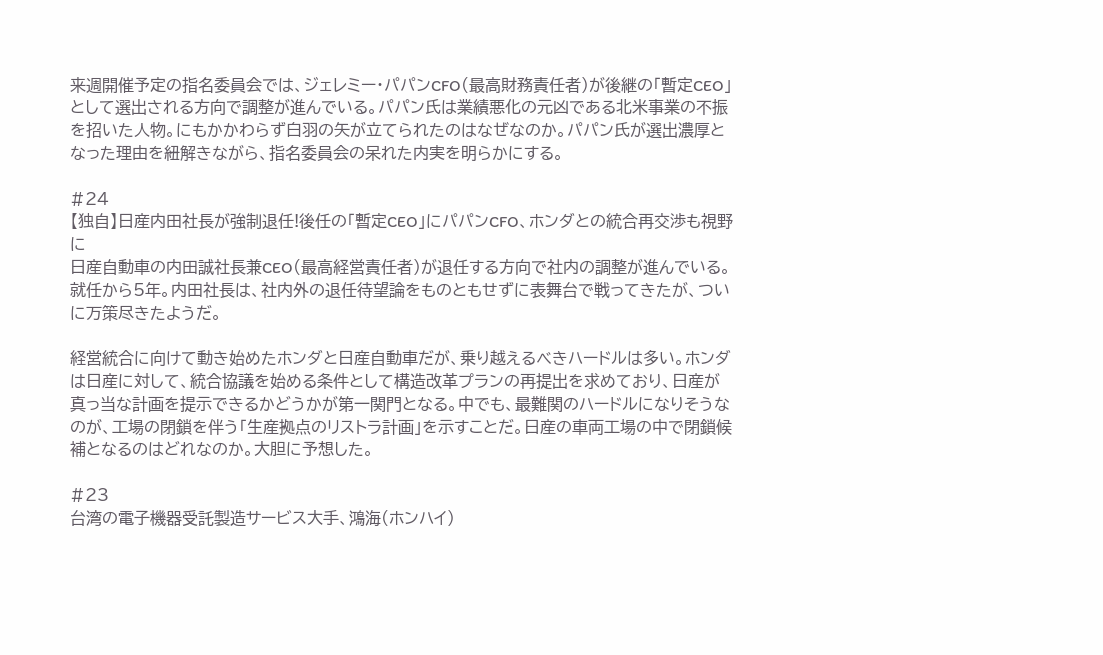来週開催予定の指名委員会では、ジェレミー・パパンCFO(最高財務責任者)が後継の「暫定CEO」として選出される方向で調整が進んでいる。パパン氏は業績悪化の元凶である北米事業の不振を招いた人物。にもかかわらず白羽の矢が立てられたのはなぜなのか。パパン氏が選出濃厚となった理由を紐解きながら、指名委員会の呆れた内実を明らかにする。

#24
【独自】日産内田社長が強制退任!後任の「暫定CEO」にパパンCFO、ホンダとの統合再交渉も視野に
日産自動車の内田誠社長兼CEO(最高経営責任者)が退任する方向で社内の調整が進んでいる。就任から5年。内田社長は、社内外の退任待望論をものともせずに表舞台で戦ってきたが、ついに万策尽きたようだ。

経営統合に向けて動き始めたホンダと日産自動車だが、乗り越えるべきハードルは多い。ホンダは日産に対して、統合協議を始める条件として構造改革プランの再提出を求めており、日産が真っ当な計画を提示できるかどうかが第一関門となる。中でも、最難関のハードルになりそうなのが、工場の閉鎖を伴う「生産拠点のリストラ計画」を示すことだ。日産の車両工場の中で閉鎖候補となるのはどれなのか。大胆に予想した。

#23
台湾の電子機器受託製造サービス大手、鴻海(ホンハイ)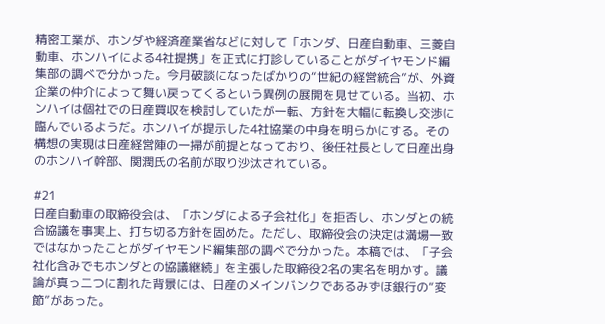精密工業が、ホンダや経済産業省などに対して「ホンダ、日産自動車、三菱自動車、ホンハイによる4社提携」を正式に打診していることがダイヤモンド編集部の調べで分かった。今月破談になったばかりの“世紀の経営統合”が、外資企業の仲介によって舞い戻ってくるという異例の展開を見せている。当初、ホンハイは個社での日産買収を検討していたが一転、方針を大幅に転換し交渉に臨んでいるようだ。ホンハイが提示した4社協業の中身を明らかにする。その構想の実現は日産経営陣の一掃が前提となっており、後任社長として日産出身のホンハイ幹部、関潤氏の名前が取り沙汰されている。

#21
日産自動車の取締役会は、「ホンダによる子会社化」を拒否し、ホンダとの統合協議を事実上、打ち切る方針を固めた。ただし、取締役会の決定は満場一致ではなかったことがダイヤモンド編集部の調べで分かった。本稿では、「子会社化含みでもホンダとの協議継続」を主張した取締役2名の実名を明かす。議論が真っ二つに割れた背景には、日産のメインバンクであるみずほ銀行の“変節”があった。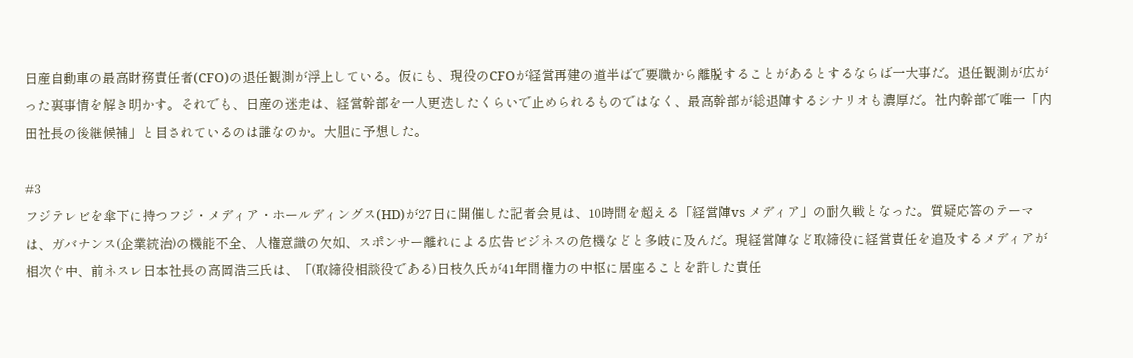日産自動車の最高財務責任者(CFO)の退任観測が浮上している。仮にも、現役のCFOが経営再建の道半ばで要職から離脱することがあるとするならば一大事だ。退任観測が広がった裏事情を解き明かす。それでも、日産の迷走は、経営幹部を一人更迭したくらいで止められるものではなく、最高幹部が総退陣するシナリオも濃厚だ。社内幹部で唯一「内田社長の後継候補」と目されているのは誰なのか。大胆に予想した。

#3
フジテレビを傘下に持つフジ・メディア・ホールディングス(HD)が27日に開催した記者会見は、10時間を超える「経営陣vs メディア」の耐久戦となった。質疑応答のテーマは、ガバナンス(企業統治)の機能不全、人権意識の欠如、スポンサー離れによる広告ビジネスの危機などと多岐に及んだ。現経営陣など取締役に経営責任を追及するメディアが相次ぐ中、前ネスレ日本社長の高岡浩三氏は、「(取締役相談役である)日枝久氏が41年間権力の中枢に居座ることを許した責任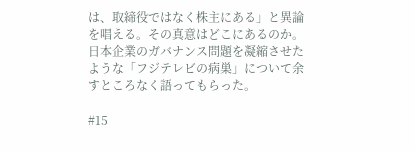は、取締役ではなく株主にある」と異論を唱える。その真意はどこにあるのか。日本企業のガバナンス問題を凝縮させたような「フジテレビの病巣」について余すところなく語ってもらった。

#15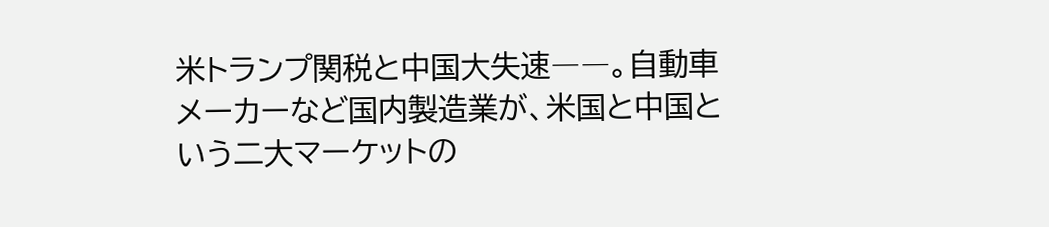米トランプ関税と中国大失速――。自動車メーカーなど国内製造業が、米国と中国という二大マーケットの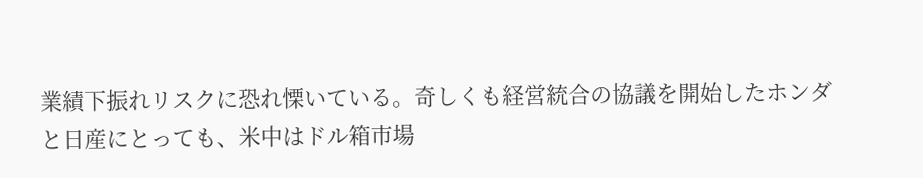業績下振れリスクに恐れ慄いている。奇しくも経営統合の協議を開始したホンダと日産にとっても、米中はドル箱市場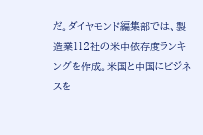だ。ダイヤモンド編集部では、製造業112社の米中依存度ランキングを作成。米国と中国にビジネスを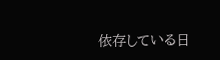依存している日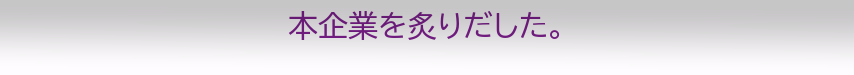本企業を炙りだした。